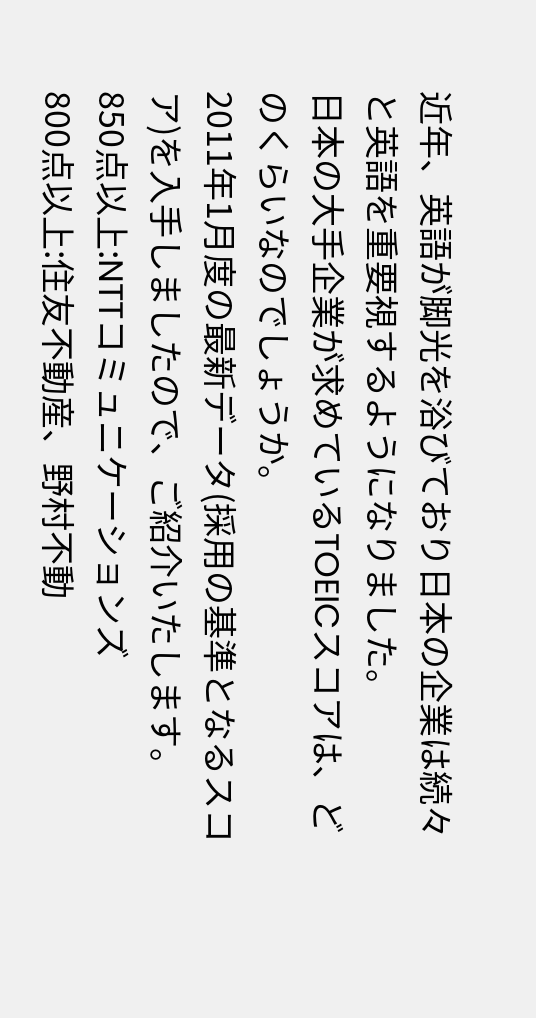近年、英語が脚光を浴びており日本の企業は続々と英語を重要視するようになりました。
日本の大手企業が求めているTOEICスコアは、どのくらいなのでしょうか。
2011年1月度の最新データ(採用の基準となるスコア)を入手しましたので、ご紹介いたします。
850点以上:NTTコミュニケーションズ
800点以上:住友不動産、野村不動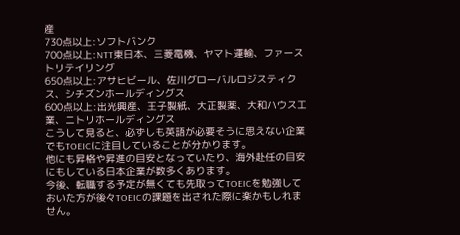産
730点以上:ソフトバンク
700点以上:NTT東日本、三菱電機、ヤマト運輸、ファーストリテイリング
650点以上:アサヒビール、佐川グローバルロジスティクス、シチズンホールディングス
600点以上:出光興産、王子製紙、大正製薬、大和ハウス工業、ニトリホールディングス
こうして見ると、必ずしも英語が必要そうに思えない企業でもTOEICに注目していることが分かります。
他にも昇格や昇進の目安となっていたり、海外赴任の目安にもしている日本企業が数多くあります。
今後、転職する予定が無くても先取ってTOEICを勉強しておいた方が後々TOEICの課題を出された際に楽かもしれません。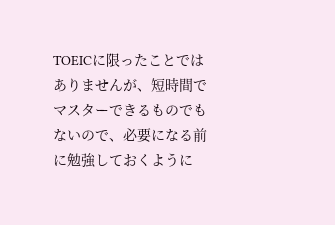TOEICに限ったことではありませんが、短時間でマスターできるものでもないので、必要になる前に勉強しておくように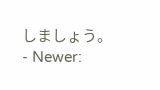しましょう。
- Newer: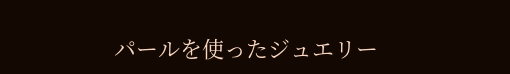パールを使ったジュエリー